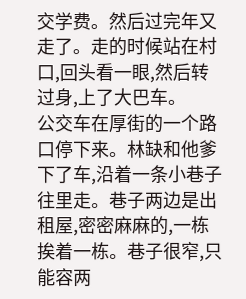交学费。然后过完年又走了。走的时候站在村口,回头看一眼,然后转过身,上了大巴车。
公交车在厚街的一个路口停下来。林缺和他爹下了车,沿着一条小巷子往里走。巷子两边是出租屋,密密麻麻的,一栋挨着一栋。巷子很窄,只能容两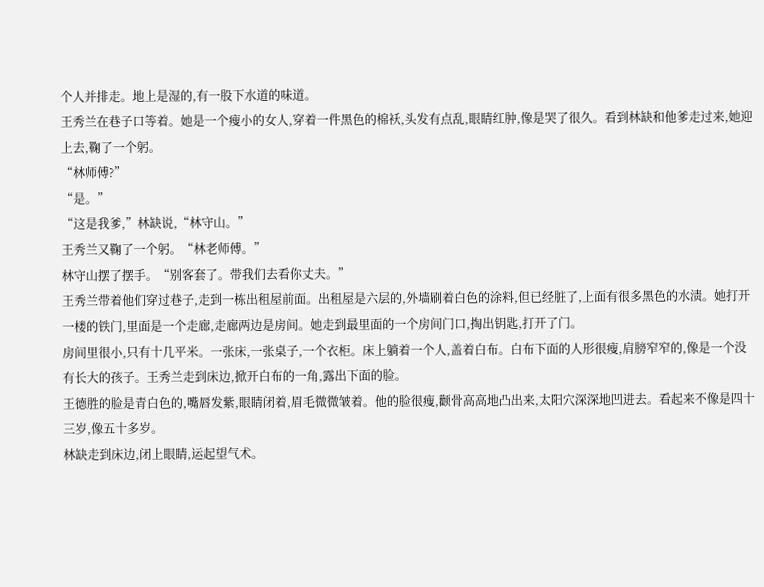个人并排走。地上是湿的,有一股下水道的味道。
王秀兰在巷子口等着。她是一个瘦小的女人,穿着一件黑色的棉袄,头发有点乱,眼睛红肿,像是哭了很久。看到林缺和他爹走过来,她迎上去,鞠了一个躬。
“林师傅?”
“是。”
“这是我爹,”林缺说,“林守山。”
王秀兰又鞠了一个躬。“林老师傅。”
林守山摆了摆手。“别客套了。带我们去看你丈夫。”
王秀兰带着他们穿过巷子,走到一栋出租屋前面。出租屋是六层的,外墙刷着白色的涂料,但已经脏了,上面有很多黑色的水渍。她打开一楼的铁门,里面是一个走廊,走廊两边是房间。她走到最里面的一个房间门口,掏出钥匙,打开了门。
房间里很小,只有十几平米。一张床,一张桌子,一个衣柜。床上躺着一个人,盖着白布。白布下面的人形很瘦,肩膀窄窄的,像是一个没有长大的孩子。王秀兰走到床边,掀开白布的一角,露出下面的脸。
王德胜的脸是青白色的,嘴唇发紫,眼睛闭着,眉毛微微皱着。他的脸很瘦,颧骨高高地凸出来,太阳穴深深地凹进去。看起来不像是四十三岁,像五十多岁。
林缺走到床边,闭上眼睛,运起望气术。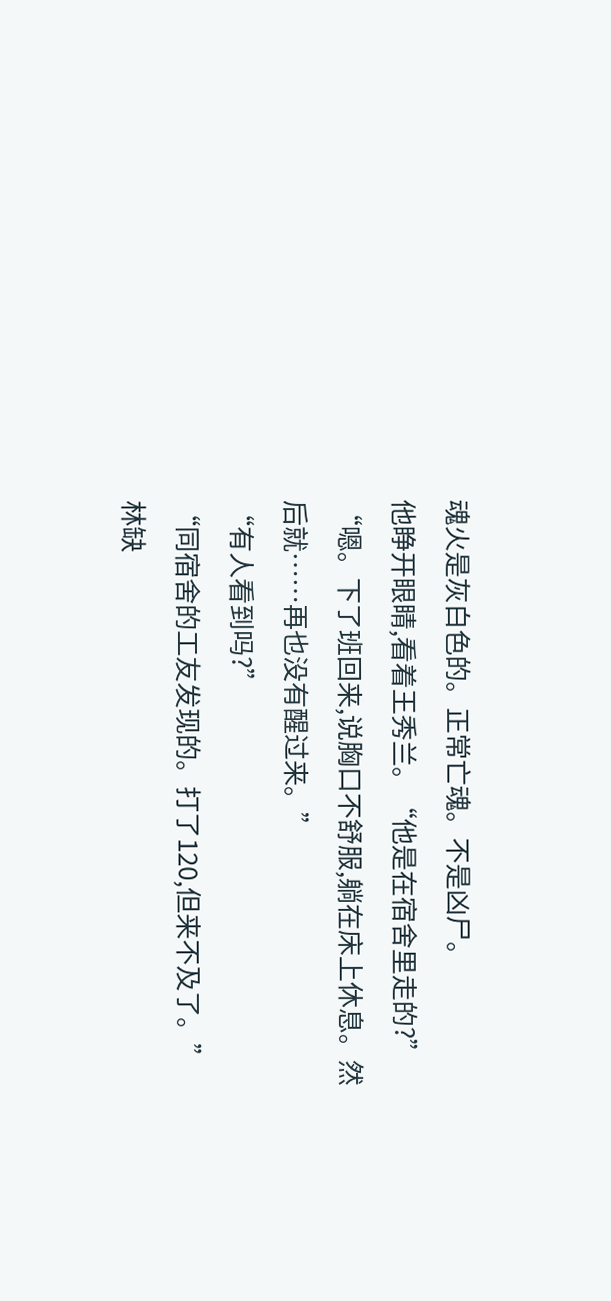魂火是灰白色的。正常亡魂。不是凶尸。
他睁开眼睛,看着王秀兰。“他是在宿舍里走的?”
“嗯。下了班回来,说胸口不舒服,躺在床上休息。然后就……再也没有醒过来。”
“有人看到吗?”
“同宿舍的工友发现的。打了120,但来不及了。”
林缺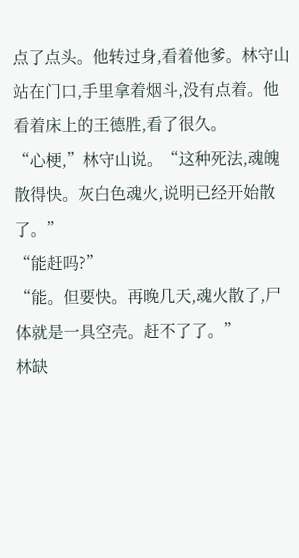点了点头。他转过身,看着他爹。林守山站在门口,手里拿着烟斗,没有点着。他看着床上的王德胜,看了很久。
“心梗,”林守山说。“这种死法,魂魄散得快。灰白色魂火,说明已经开始散了。”
“能赶吗?”
“能。但要快。再晚几天,魂火散了,尸体就是一具空壳。赶不了了。”
林缺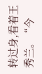转过身,看着王秀兰。“今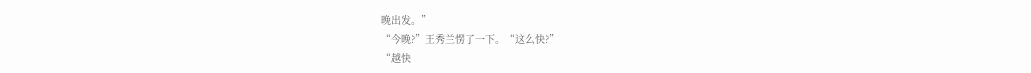晚出发。”
“今晚?”王秀兰愣了一下。“这么快?”
“越快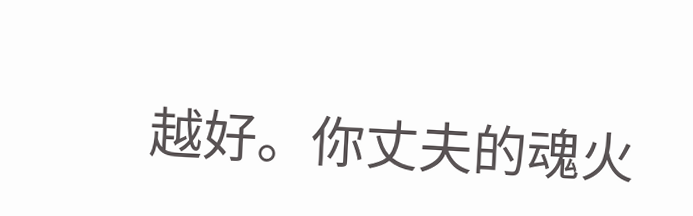越好。你丈夫的魂火